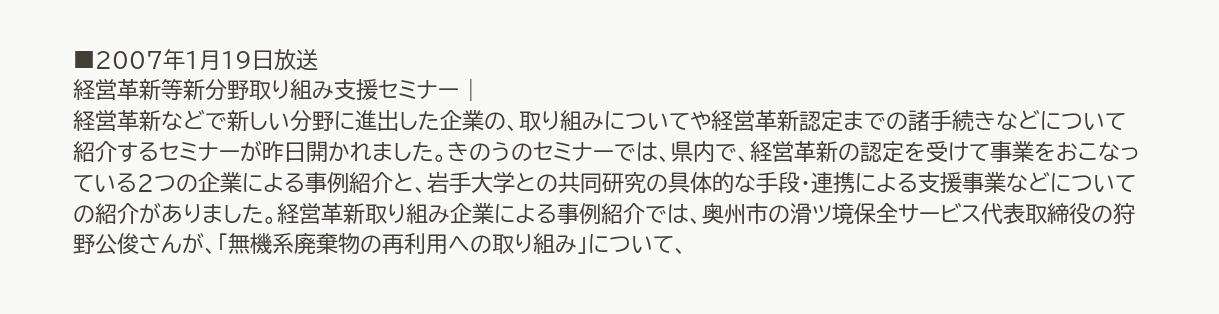■2007年1月19日放送
経営革新等新分野取り組み支援セミナー |
経営革新などで新しい分野に進出した企業の、取り組みについてや経営革新認定までの諸手続きなどについて紹介するセミナーが昨日開かれました。きのうのセミナーでは、県内で、経営革新の認定を受けて事業をおこなっている2つの企業による事例紹介と、岩手大学との共同研究の具体的な手段・連携による支援事業などについての紹介がありました。経営革新取り組み企業による事例紹介では、奥州市の滑ツ境保全サービス代表取締役の狩野公俊さんが、「無機系廃棄物の再利用への取り組み」について、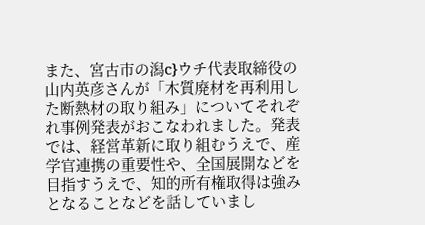また、宮古市の潟с}ウチ代表取締役の山内英彦さんが「木質廃材を再利用した断熱材の取り組み」についてそれぞれ事例発表がおこなわれました。発表では、経営革新に取り組むうえで、産学官連携の重要性や、全国展開などを目指すうえで、知的所有権取得は強みとなることなどを話していまし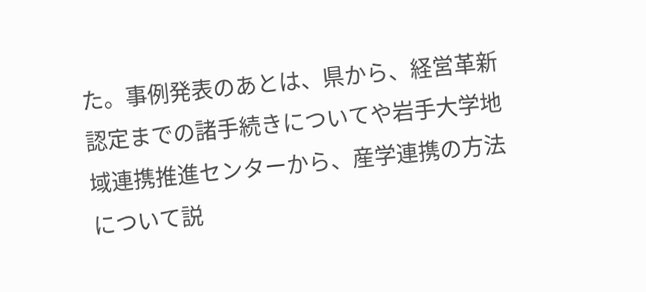た。事例発表のあとは、県から、経営革新認定までの諸手続きについてや岩手大学地域連携推進センターから、産学連携の方法について説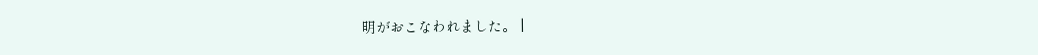明がおこなわれました。 |